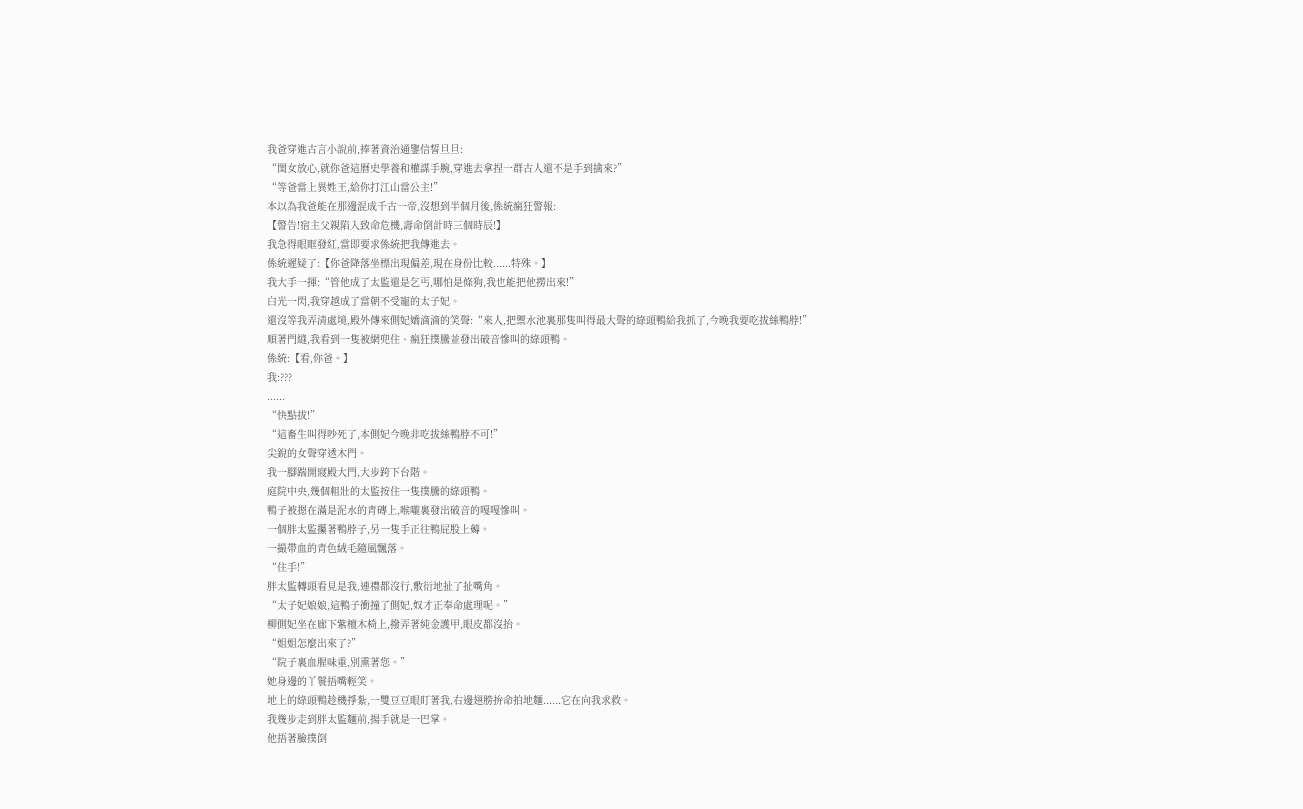我爸穿進古言小說前,捧著資治通鑒信誓旦旦:
“閨女放心,就你爸這曆史學養和權謀手腕,穿進去拿捏一群古人還不是手到擒來?”
“等爸當上異姓王,給你打江山當公主!”
本以為我爸能在那邊混成千古一帝,沒想到半個月後,係統瘋狂警報:
【警告!宿主父親陷入致命危機,壽命倒計時三個時辰!】
我急得眼眶發紅,當即要求係統把我傳進去。
係統遲疑了:【你爸降落坐標出現偏差,現在身份比較......特殊。】
我大手一揮:“管他成了太監還是乞丐,哪怕是條狗,我也能把他撈出來!”
白光一閃,我穿越成了當朝不受寵的太子妃。
還沒等我弄清處境,殿外傳來側妃嬌滴滴的笑聲:“來人,把禦水池裏那隻叫得最大聲的綠頭鴨給我抓了,今晚我要吃拔絲鴨脖!”
順著門縫,我看到一隻被網兜住、瘋狂撲騰並發出破音慘叫的綠頭鴨。
係統:【看,你爸。】
我:???
......
“快點拔!”
“這畜生叫得吵死了,本側妃今晚非吃拔絲鴨脖不可!”
尖銳的女聲穿透木門。
我一腳踹開寢殿大門,大步跨下台階。
庭院中央,幾個粗壯的太監按住一隻撲騰的綠頭鴨。
鴨子被摁在滿是泥水的青磚上,喉嚨裏發出破音的嘎嘎慘叫。
一個胖太監攥著鴨脖子,另一隻手正往鴨屁股上薅。
一撮帶血的青色絨毛隨風飄落。
“住手!”
胖太監轉頭看見是我,連禮都沒行,敷衍地扯了扯嘴角。
“太子妃娘娘,這鴨子衝撞了側妃,奴才正奉命處理呢。”
柳側妃坐在廊下紫檀木椅上,撥弄著純金護甲,眼皮都沒抬。
“姐姐怎麼出來了?”
“院子裏血腥味重,別熏著您。”
她身邊的丫鬟捂嘴輕笑。
地上的綠頭鴨趁機掙紮,一雙豆豆眼盯著我,右邊翅膀拚命拍地麵......它在向我求救。
我幾步走到胖太監麵前,揚手就是一巴掌。
他捂著臉撲倒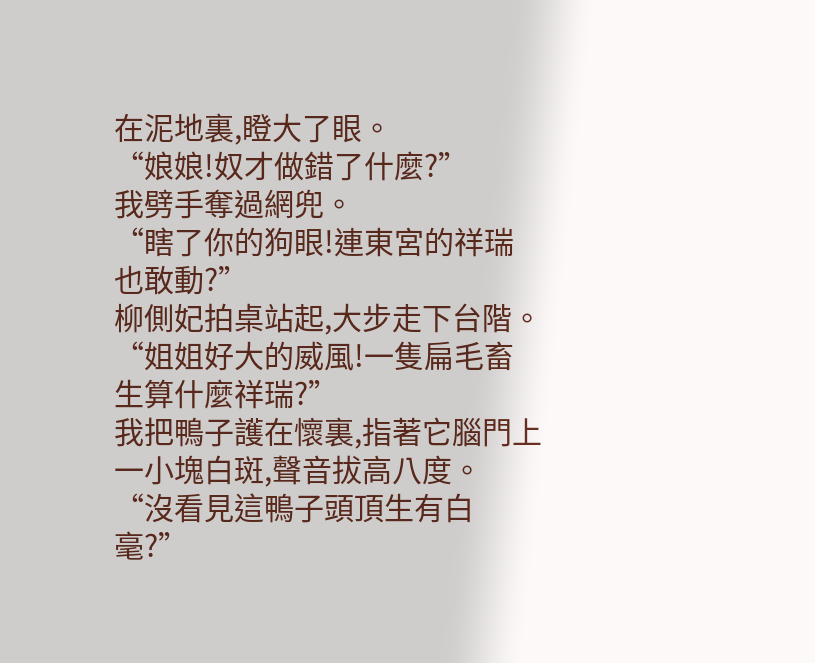在泥地裏,瞪大了眼。
“娘娘!奴才做錯了什麼?”
我劈手奪過網兜。
“瞎了你的狗眼!連東宮的祥瑞也敢動?”
柳側妃拍桌站起,大步走下台階。
“姐姐好大的威風!一隻扁毛畜生算什麼祥瑞?”
我把鴨子護在懷裏,指著它腦門上一小塊白斑,聲音拔高八度。
“沒看見這鴨子頭頂生有白毫?”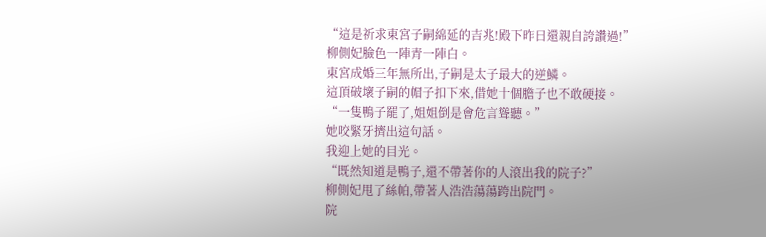“這是祈求東宮子嗣綿延的吉兆!殿下昨日還親自誇讚過!”
柳側妃臉色一陣青一陣白。
東宮成婚三年無所出,子嗣是太子最大的逆鱗。
這頂破壞子嗣的帽子扣下來,借她十個膽子也不敢硬接。
“一隻鴨子罷了,姐姐倒是會危言聳聽。”
她咬緊牙擠出這句話。
我迎上她的目光。
“既然知道是鴨子,還不帶著你的人滾出我的院子?”
柳側妃甩了絲帕,帶著人浩浩蕩蕩跨出院門。
院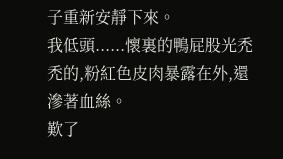子重新安靜下來。
我低頭......懷裏的鴨屁股光禿禿的,粉紅色皮肉暴露在外,還滲著血絲。
歎了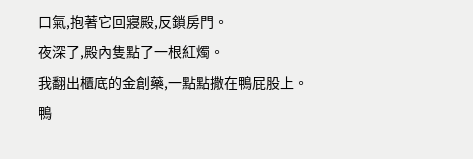口氣,抱著它回寢殿,反鎖房門。
夜深了,殿內隻點了一根紅燭。
我翻出櫃底的金創藥,一點點撒在鴨屁股上。
鴨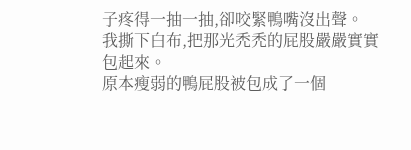子疼得一抽一抽,卻咬緊鴨嘴沒出聲。
我撕下白布,把那光禿禿的屁股嚴嚴實實包起來。
原本瘦弱的鴨屁股被包成了一個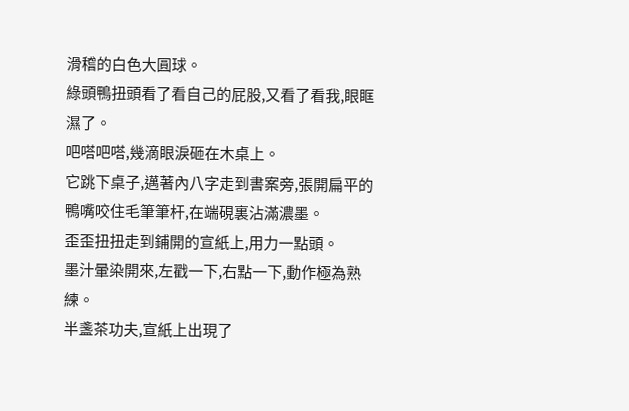滑稽的白色大圓球。
綠頭鴨扭頭看了看自己的屁股,又看了看我,眼眶濕了。
吧嗒吧嗒,幾滴眼淚砸在木桌上。
它跳下桌子,邁著內八字走到書案旁,張開扁平的鴨嘴咬住毛筆筆杆,在端硯裏沾滿濃墨。
歪歪扭扭走到鋪開的宣紙上,用力一點頭。
墨汁暈染開來,左戳一下,右點一下,動作極為熟練。
半盞茶功夫,宣紙上出現了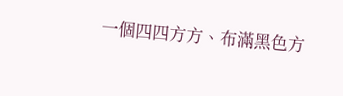一個四四方方、布滿黑色方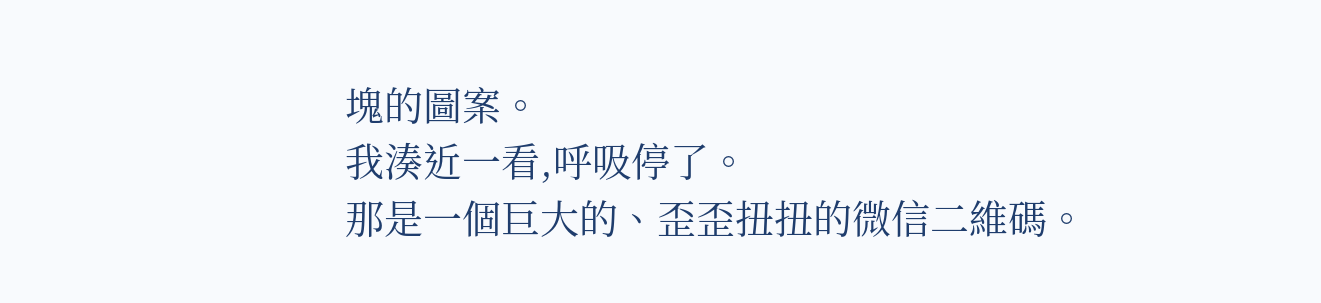塊的圖案。
我湊近一看,呼吸停了。
那是一個巨大的、歪歪扭扭的微信二維碼。